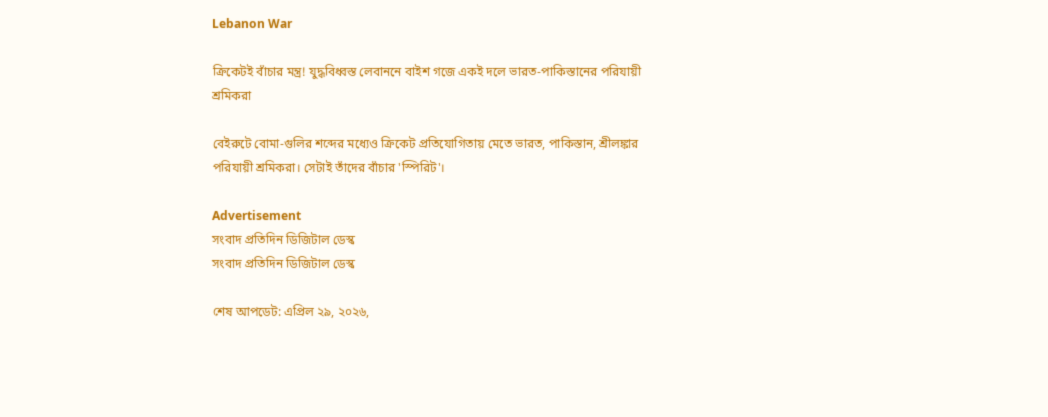Lebanon War

ক্রিকেটই বাঁচার মন্ত্র! যুদ্ধবিধ্বস্ত লেবাননে বাইশ গজে একই দলে ভারত-পাকিস্তানের পরিযায়ী শ্রমিকরা

বেইরুটে বোমা-গুলির শব্দের মধ্যেও ক্রিকেট প্রতিযোগিতায় মেতে ভারত, পাকিস্তান, শ্রীলঙ্কার পরিযায়ী শ্রমিকরা। সেটাই তাঁদের বাঁচার 'স্পিরিট'।

Advertisement
সংবাদ প্রতিদিন ডিজিটাল ডেস্ক
সংবাদ প্রতিদিন ডিজিটাল ডেস্ক

শেষ আপডেট: এপ্রিল ২৯, ২০২৬,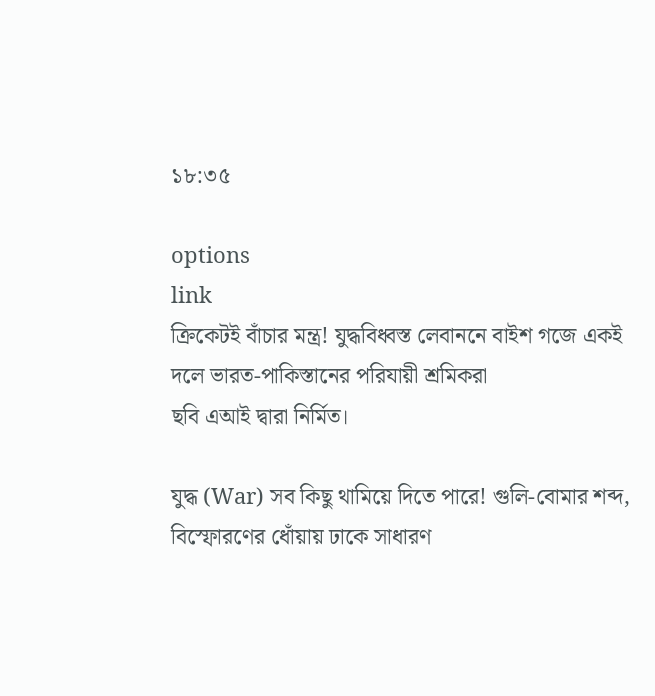১৮:৩৫

options
link
ক্রিকেটই বাঁচার মন্ত্র! যুদ্ধবিধ্বস্ত লেবাননে বাইশ গজে একই দলে ভারত-পাকিস্তানের পরিযায়ী শ্রমিকরা
ছবি এআই দ্বারা নির্মিত।

যুদ্ধ (War) সব কিছু থামিয়ে দিতে পারে! গুলি-বোমার শব্দ, বিস্ফোরণের ধোঁয়ায় ঢাকে সাধারণ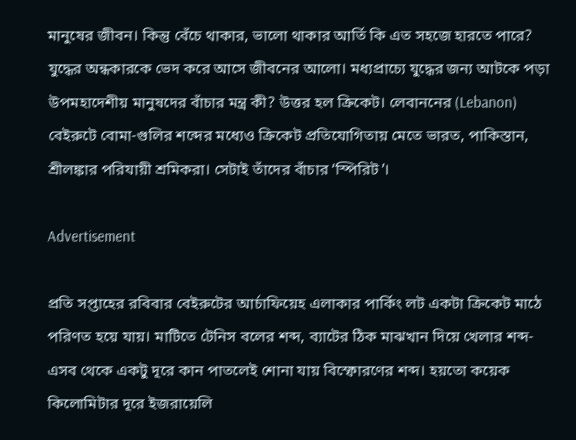মানুষের জীবন। কিন্তু বেঁচে থাকার, ভালো থাকার আর্তি কি এত সহজে হারতে পারে? যুদ্ধের অন্ধকারকে ভেদ করে আসে জীবনের আলো। মধ্যপ্রাচ্যে যুদ্ধের জন্য আটকে পড়া উপমহাদেশীয় মানুষদের বাঁচার মন্ত্র কী? উত্তর হল ক্রিকেট। লেবাননের (Lebanon) বেইরুটে বোমা-গুলির শব্দের মধ্যেও ক্রিকেট প্রতিযোগিতায় মেতে ভারত, পাকিস্তান, শ্রীলঙ্কার পরিযায়ী শ্রমিকরা। সেটাই তাঁদের বাঁচার ‘স্পিরিট’।

Advertisement

প্রতি সপ্তাহের রবিবার বেইরুটের আর্চাফিয়েহ এলাকার পার্কিং লট একটা ক্রিকেট মাঠে পরিণত হয়ে যায়। মাটিতে টেনিস বলের শব্দ, ব্যাটের ঠিক মাঝখান দিয়ে খেলার শব্দ- এসব থেকে একটু দূরে কান পাতলেই শোনা যায় বিস্ফোরণের শব্দ। হয়তো কয়েক কিলোমিটার দূরে ইজরায়েলি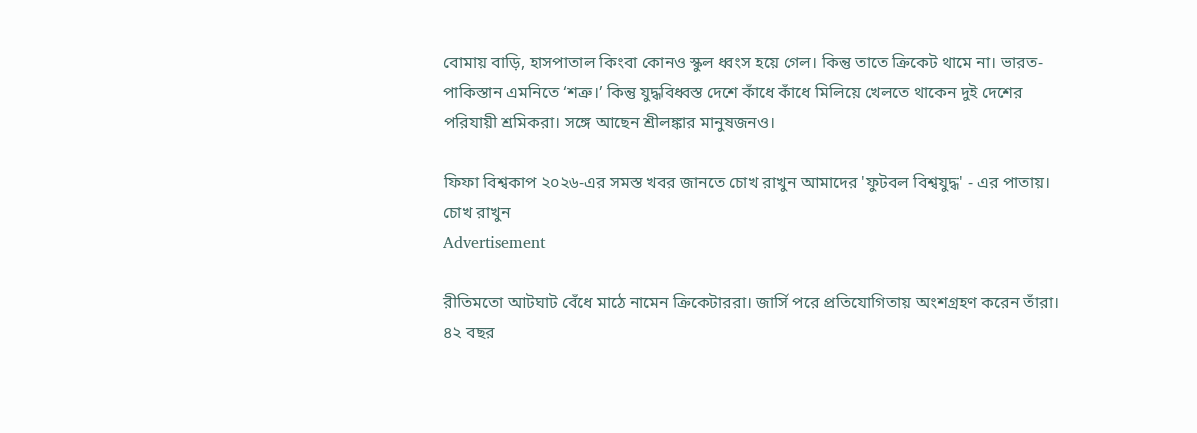বোমায় বাড়ি, হাসপাতাল কিংবা কোনও স্কুল ধ্বংস হয়ে গেল। কিন্তু তাতে ক্রিকেট থামে না। ভারত-পাকিস্তান এমনিতে ‘শত্রু।’ কিন্তু যুদ্ধবিধ্বস্ত দেশে কাঁধে কাঁধে মিলিয়ে খেলতে থাকেন দুই দেশের পরিযায়ী শ্রমিকরা। সঙ্গে আছেন শ্রীলঙ্কার মানুষজনও।

ফিফা বিশ্বকাপ ২০২৬-এর সমস্ত খবর জানতে চোখ রাখুন আমাদের 'ফুটবল বিশ্বযুদ্ধ' - এর পাতায়।
চোখ রাখুন
Advertisement

রীতিমতো আটঘাট বেঁধে মাঠে নামেন ক্রিকেটাররা। জার্সি পরে প্রতিযোগিতায় অংশগ্রহণ করেন তাঁরা। ৪২ বছর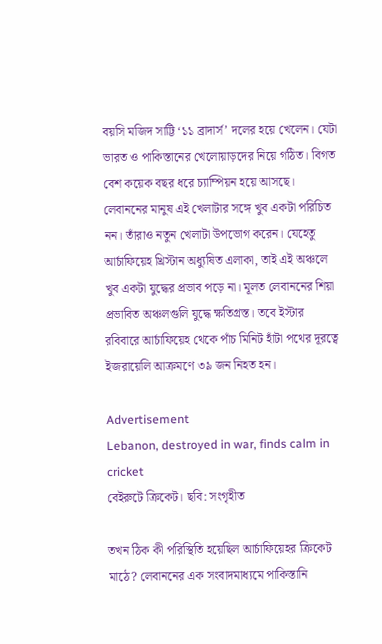বয়সি মজিদ সাট্টি ‘১১ ব্রাদার্স’ দলের হয়ে খেলেন। যেটা ভারত ও পাকিস্তানের খেলোয়াড়দের নিয়ে গঠিত। বিগত বেশ কয়েক বছর ধরে চ্যাম্পিয়ন হয়ে আসছে। লেবাননের মানুষ এই খেলাটার সঙ্গে খুব একটা পরিচিত নন। তাঁরাও নতুন খেলাটা উপভোগ করেন। যেহেতু আর্চাফিয়েহ খ্রিস্টান অধ্যুষিত এলাকা, তাই এই অঞ্চলে খুব একটা যুদ্ধের প্রভাব পড়ে না। মূলত লেবাননের শিয়া প্রভাবিত অঞ্চলগুলি যুদ্ধে ক্ষতিগ্রস্ত। তবে ইস্টার রবিবারে আর্চাফিয়েহ থেকে পাঁচ মিনিট হাঁটা পথের দূরত্বে ইজরায়েলি আক্রমণে ৩৯ জন নিহত হন।

Advertisement
Lebanon, destroyed in war, finds calm in cricket
বেইরুটে ক্রিকেট। ছবি: সংগৃহীত

তখন ঠিক কী পরিস্থিতি হয়েছিল আর্চাফিয়েহর ক্রিকেট মাঠে? লেবাননের এক সংবাদমাধ্যমে পাকিস্তানি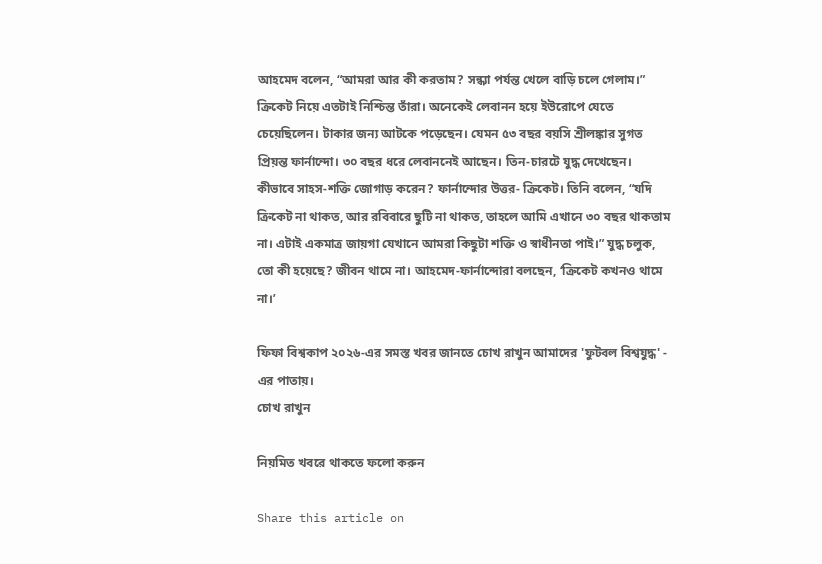আহমেদ বলেন, “আমরা আর কী করতাম? সন্ধ্যা পর্যন্ত খেলে বাড়ি চলে গেলাম।” ক্রিকেট নিয়ে এতটাই নিশ্চিন্ত তাঁরা। অনেকেই লেবানন হয়ে ইউরোপে যেতে চেয়েছিলেন। টাকার জন্য আটকে পড়েছেন। যেমন ৫৩ বছর বয়সি শ্রীলঙ্কার সুগত প্রিয়ন্ত ফার্নান্দো। ৩০ বছর ধরে লেবাননেই আছেন। তিন-চারটে যুদ্ধ দেখেছেন। কীভাবে সাহস-শক্তি জোগাড় করেন? ফার্নান্দোর উত্তর- ক্রিকেট। তিনি বলেন, “যদি ক্রিকেট না থাকত, আর রবিবারে ছুটি না থাকত, তাহলে আমি এখানে ৩০ বছর থাকতাম না। এটাই একমাত্র জায়গা যেখানে আমরা কিছুটা শক্তি ও স্বাধীনতা পাই।” যুদ্ধ চলুক, তো কী হয়েছে? জীবন থামে না। আহমেদ-ফার্নান্দোরা বলছেন, ‘ক্রিকেট কখনও থামে না।’

ফিফা বিশ্বকাপ ২০২৬-এর সমস্ত খবর জানতে চোখ রাখুন আমাদের 'ফুটবল বিশ্বযুদ্ধ' - এর পাতায়।
চোখ রাখুন

নিয়মিত খবরে থাকতে ফলো করুন

Share this article on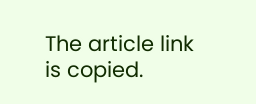The article link is copied.